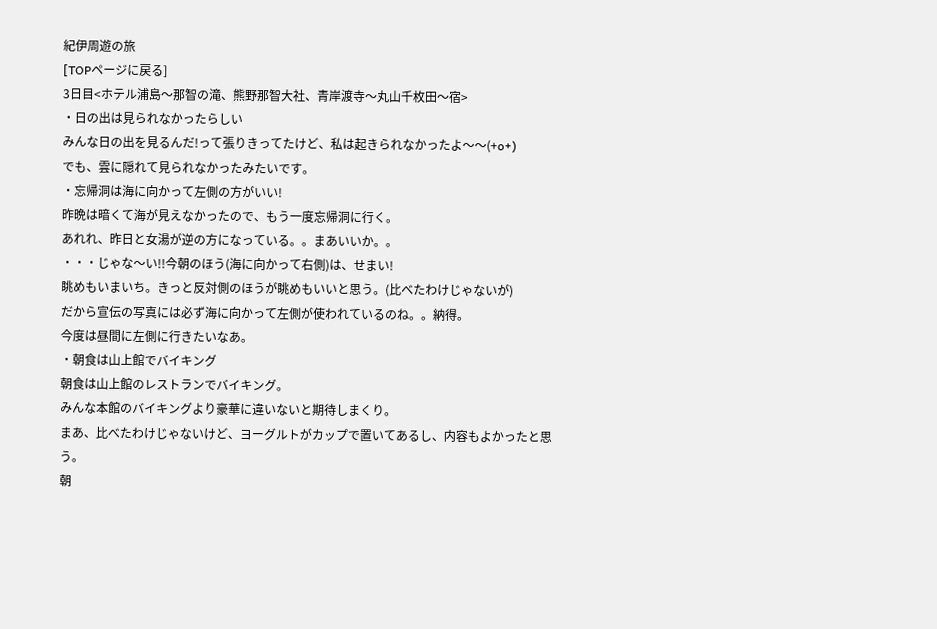紀伊周遊の旅
[TOPページに戻る]
3日目<ホテル浦島〜那智の滝、熊野那智大社、青岸渡寺〜丸山千枚田〜宿>
・日の出は見られなかったらしい
みんな日の出を見るんだ!って張りきってたけど、私は起きられなかったよ〜〜(+o+)
でも、雲に隠れて見られなかったみたいです。
・忘帰洞は海に向かって左側の方がいい!
昨晩は暗くて海が見えなかったので、もう一度忘帰洞に行く。
あれれ、昨日と女湯が逆の方になっている。。まあいいか。。
・・・じゃな〜い!!今朝のほう(海に向かって右側)は、せまい!
眺めもいまいち。きっと反対側のほうが眺めもいいと思う。(比べたわけじゃないが)
だから宣伝の写真には必ず海に向かって左側が使われているのね。。納得。
今度は昼間に左側に行きたいなあ。
・朝食は山上館でバイキング
朝食は山上館のレストランでバイキング。
みんな本館のバイキングより豪華に違いないと期待しまくり。
まあ、比べたわけじゃないけど、ヨーグルトがカップで置いてあるし、内容もよかったと思う。
朝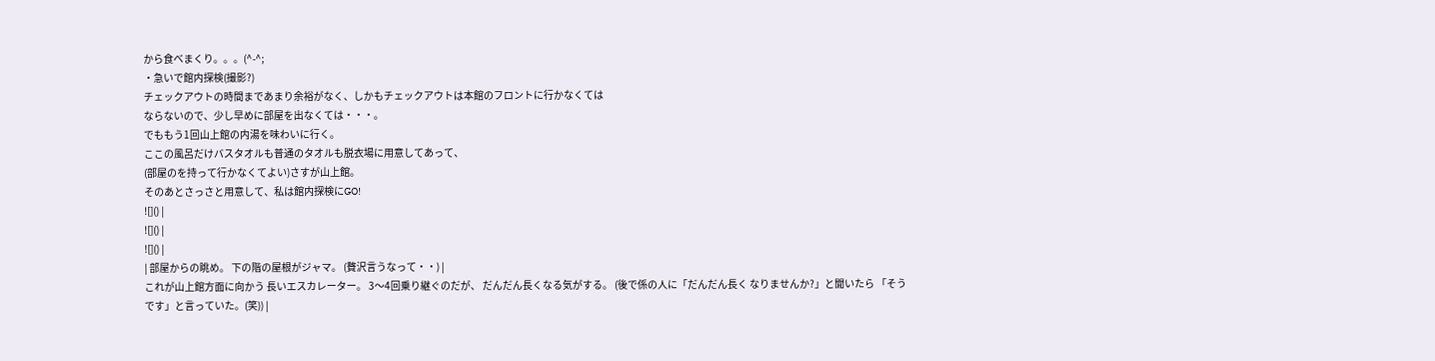から食べまくり。。。(^-^;
・急いで館内探検(撮影?)
チェックアウトの時間まであまり余裕がなく、しかもチェックアウトは本館のフロントに行かなくては
ならないので、少し早めに部屋を出なくては・・・。
でももう1回山上館の内湯を味わいに行く。
ここの風呂だけバスタオルも普通のタオルも脱衣場に用意してあって、
(部屋のを持って行かなくてよい)さすが山上館。
そのあとさっさと用意して、私は館内探検にGO!
![]() |
![]() |
![]() |
| 部屋からの眺め。 下の階の屋根がジャマ。 (贅沢言うなって・・) |
これが山上館方面に向かう 長いエスカレーター。 3〜4回乗り継ぐのだが、 だんだん長くなる気がする。 (後で係の人に「だんだん長く なりませんか?」と聞いたら 「そうです」と言っていた。(笑)) |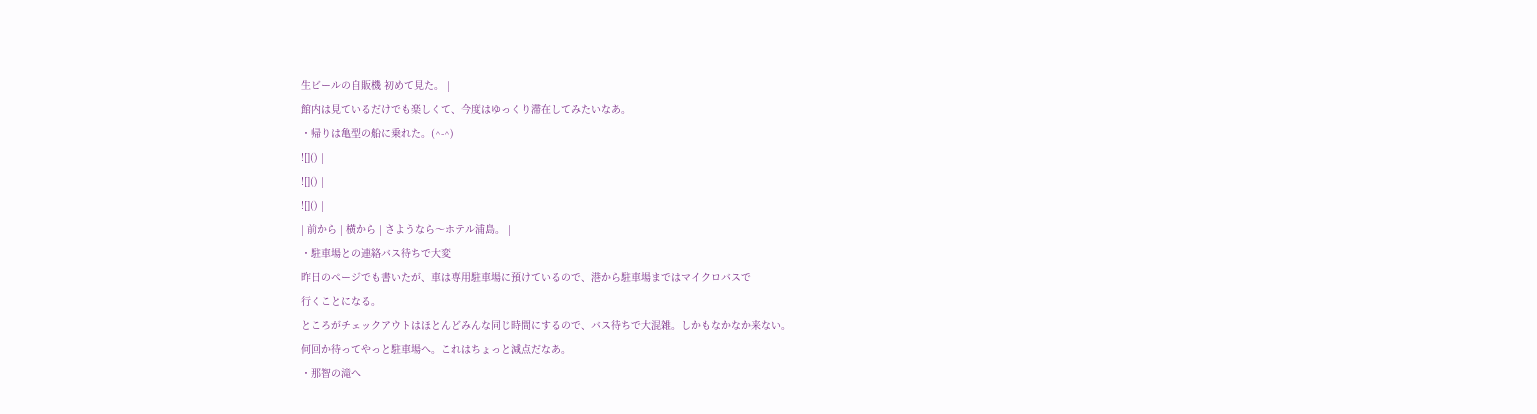生ビールの自販機 初めて見た。 |
館内は見ているだけでも楽しくて、今度はゆっくり滞在してみたいなあ。
・帰りは亀型の船に乗れた。(^-^)
![]() |
![]() |
![]() |
| 前から | 横から | さようなら〜ホテル浦島。 |
・駐車場との連絡バス待ちで大変
昨日のページでも書いたが、車は専用駐車場に預けているので、港から駐車場まではマイクロバスで
行くことになる。
ところがチェックアウトはほとんどみんな同じ時間にするので、バス待ちで大混雑。しかもなかなか来ない。
何回か待ってやっと駐車場へ。これはちょっと減点だなあ。
・那智の滝へ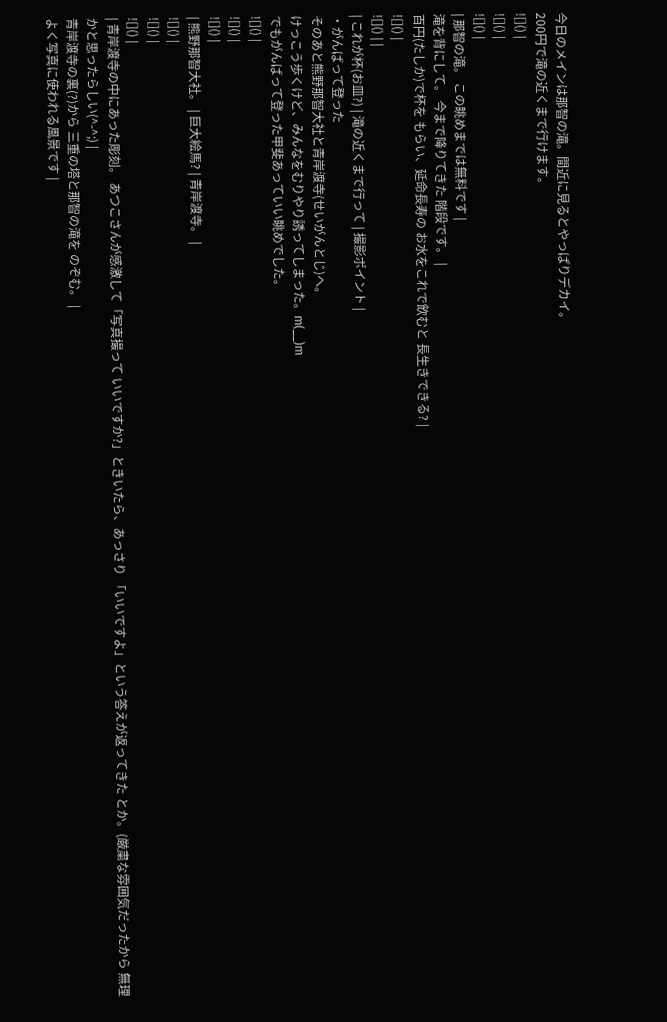今日のメインは那智の滝。間近に見るとやっぱりデカイ。
200円で滝の近くまで行けます。
![]() |
![]() |
![]() |
| 那智の滝。 この眺めまでは無料です |
滝を背にして。 今まで降りてきた 階段です。 |
百円(たしか)で杯を もらい、延命長寿の お水をこれで飲むと 長生きできる? |
![]() |
![]() | |
| これが杯(お皿?) | 滝の近くまで行って | 撮影ポイント |
・がんばって登った
そのあと熊野那智大社と青岸渡寺(せいがんとじ)へ。
けっこう歩くけど、みんなをむりやり誘ってしまった。m(__)m
でもがんばって登った甲斐あっていい眺めでした。
![]() |
![]() |
![]() |
| 熊野那智大社。 | 巨大絵馬? | 青岸渡寺。 |
![]() |
![]() |
![]() |
| 青岸渡寺の中にあった彫刻。 あつこさんが感激して「写真撮って いいですか?」ときいたら、あっさり 「いいですよ」という答えが返ってきた とか。(厳粛な雰囲気だったから 無理かと思ったらしい(^-^;) |
青岸渡寺の裏(?)から 三重の塔と那智の滝を のぞむ。 |
よく写真に使われる風景です |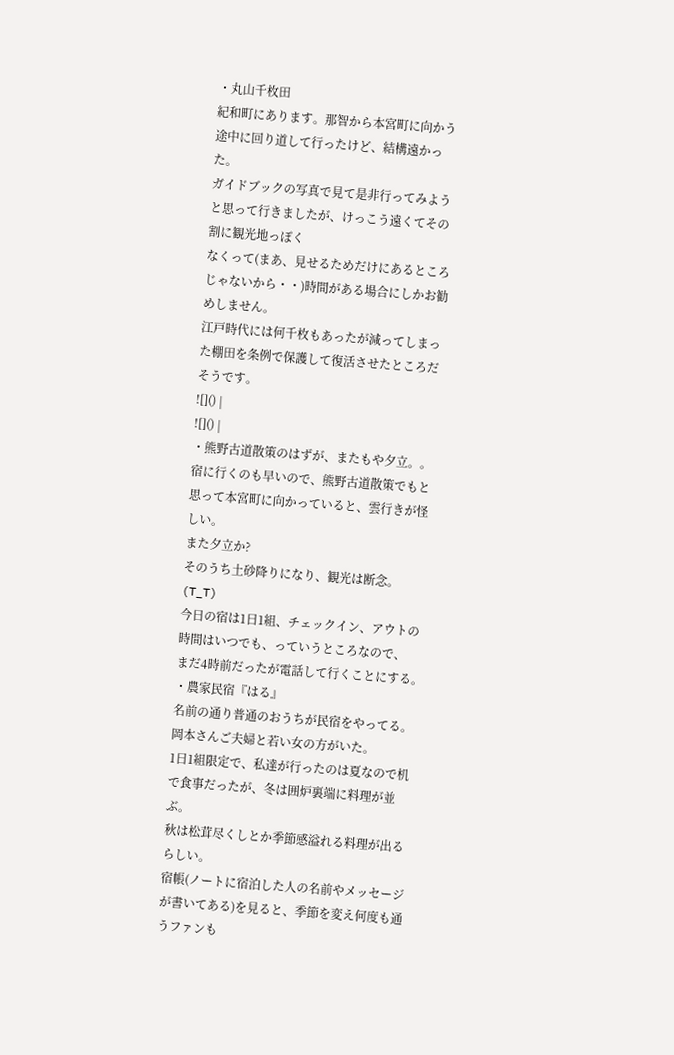・丸山千枚田
紀和町にあります。那智から本宮町に向かう途中に回り道して行ったけど、結構遠かった。
ガイドブックの写真で見て是非行ってみようと思って行きましたが、けっこう遠くてその割に観光地っぽく
なくって(まあ、見せるためだけにあるところじゃないから・・)時間がある場合にしかお勧めしません。
江戸時代には何千枚もあったが減ってしまった棚田を条例で保護して復活させたところだそうです。
![]() |
![]() |
・熊野古道散策のはずが、またもや夕立。。
宿に行くのも早いので、熊野古道散策でもと思って本宮町に向かっていると、雲行きが怪しい。
また夕立か?
そのうち土砂降りになり、観光は断念。(T_T)
今日の宿は1日1組、チェックイン、アウトの時間はいつでも、っていうところなので、
まだ4時前だったが電話して行くことにする。
・農家民宿『はる』
名前の通り普通のおうちが民宿をやってる。岡本さんご夫婦と若い女の方がいた。
1日1組限定で、私達が行ったのは夏なので机で食事だったが、冬は囲炉裏端に料理が並ぶ。
秋は松茸尽くしとか季節感溢れる料理が出るらしい。
宿帳(ノートに宿泊した人の名前やメッセージが書いてある)を見ると、季節を変え何度も通うファンも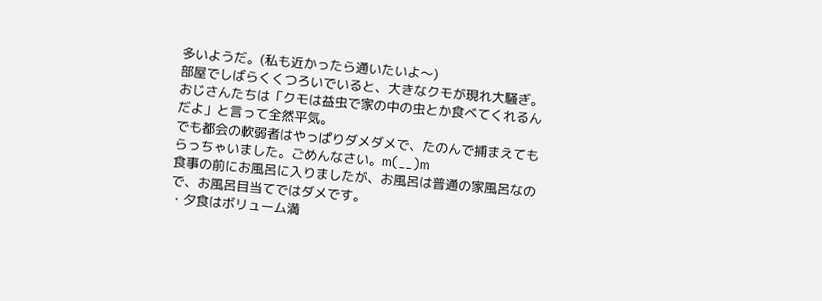多いようだ。(私も近かったら通いたいよ〜)
部屋でしばらくくつろいでいると、大きなクモが現れ大騒ぎ。
おじさんたちは「クモは益虫で家の中の虫とか食べてくれるんだよ」と言って全然平気。
でも都会の軟弱者はやっぱりダメダメで、たのんで捕まえてもらっちゃいました。ごめんなさい。m(__)m
食事の前にお風呂に入りましたが、お風呂は普通の家風呂なので、お風呂目当てではダメです。
・夕食はボリューム満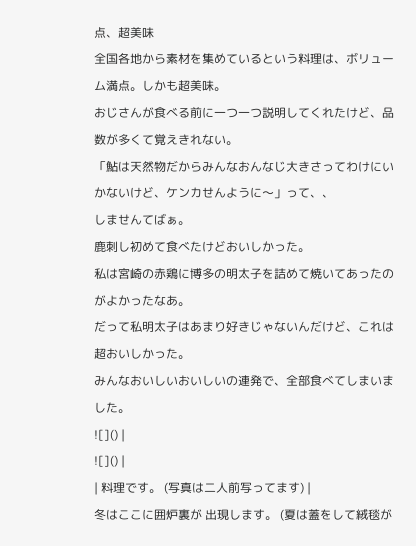点、超美味
全国各地から素材を集めているという料理は、ボリューム満点。しかも超美味。
おじさんが食べる前に一つ一つ説明してくれたけど、品数が多くて覚えきれない。
「鮎は天然物だからみんなおんなじ大きさってわけにいかないけど、ケンカせんように〜」って、、
しませんてばぁ。
鹿刺し初めて食べたけどおいしかった。
私は宮崎の赤鶏に博多の明太子を詰めて焼いてあったのがよかったなあ。
だって私明太子はあまり好きじゃないんだけど、これは超おいしかった。
みんなおいしいおいしいの連発で、全部食べてしまいました。
![]() |
![]() |
| 料理です。 (写真は二人前写ってます) |
冬はここに囲炉裏が 出現します。 (夏は蓋をして絨毯が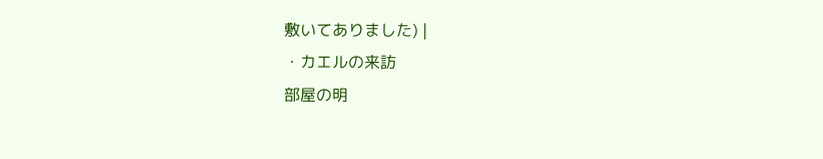敷いてありました) |
・カエルの来訪
部屋の明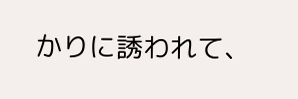かりに誘われて、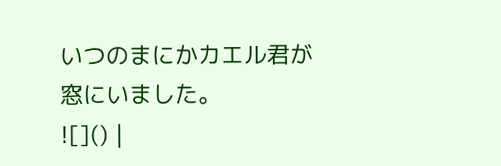いつのまにかカエル君が窓にいました。
![]() |